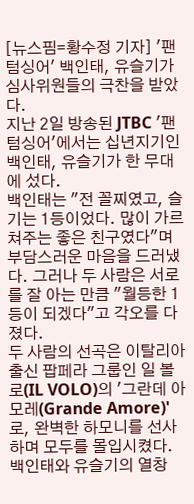[뉴스핌=황수정 기자] '팬텀싱어' 백인태, 유슬기가 심사위원들의 극찬을 받았다.
지난 2일 방송된 JTBC '팬텀싱어'에서는 십년지기인 백인태, 유슬기가 한 무대에 섰다.
백인태는 "전 꼴찌였고, 슬기는 1등이었다. 많이 가르쳐주는 좋은 친구였다"며 부담스러운 마음을 드러냈다. 그러나 두 사람은 서로를 잘 아는 만큼 "월등한 1등이 되겠다"고 각오를 다졌다.
두 사람의 선곡은 이탈리아 출신 팝페라 그룹인 일 볼로(IL VOLO)의 '그란데 아모레(Grande Amore)'로, 완벽한 하모니를 선사하며 모두를 몰입시켰다. 백인태와 유슬기의 열창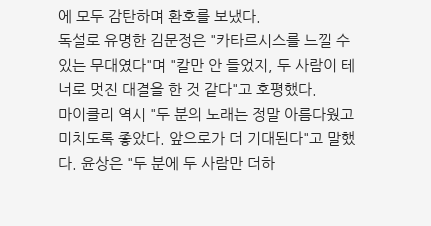에 모두 감탄하며 환호를 보냈다.
독설로 유명한 김문정은 "카타르시스를 느낄 수 있는 무대였다"며 "칼만 안 들었지, 두 사람이 테너로 멋진 대결을 한 것 같다"고 호평했다.
마이클리 역시 "두 분의 노래는 정말 아름다웠고 미치도록 좋았다. 앞으로가 더 기대된다"고 말했다. 윤상은 "두 분에 두 사람만 더하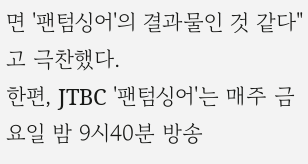면 '팬텀싱어'의 결과물인 것 같다"고 극찬했다.
한편, JTBC '팬텀싱어'는 매주 금요일 밤 9시40분 방송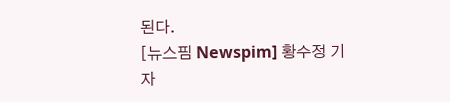된다.
[뉴스핌 Newspim] 황수정 기자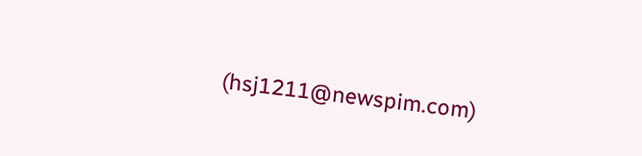(hsj1211@newspim.com)